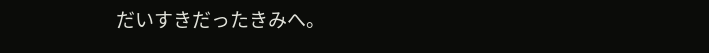だいすきだったきみへ。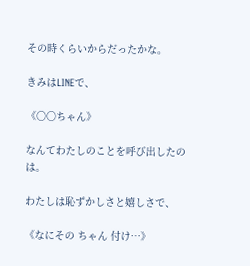その時くらいからだったかな。

きみはLINEで、

《〇〇ちゃん》

なんてわたしのことを呼び出したのは。

わたしは恥ずかしさと嬉しさで、

《なにその ちゃん 付け…》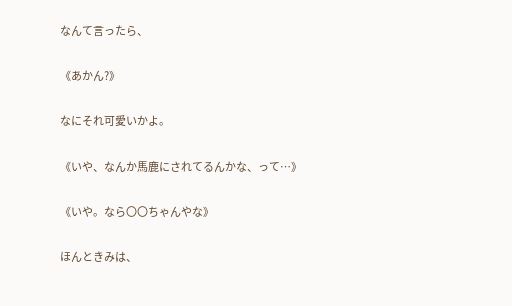なんて言ったら、

《あかん?》

なにそれ可愛いかよ。

《いや、なんか馬鹿にされてるんかな、って…》

《いや。なら〇〇ちゃんやな》

ほんときみは、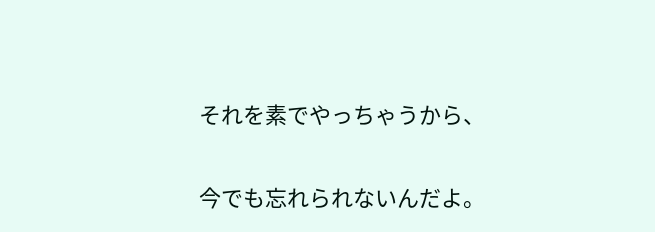それを素でやっちゃうから、

今でも忘れられないんだよ。